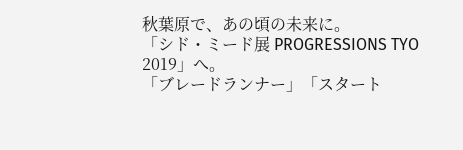秋葉原で、あの頃の未来に。
「シド・ミード展 PROGRESSIONS TYO 2019」へ。
「ブレードランナー」「スタート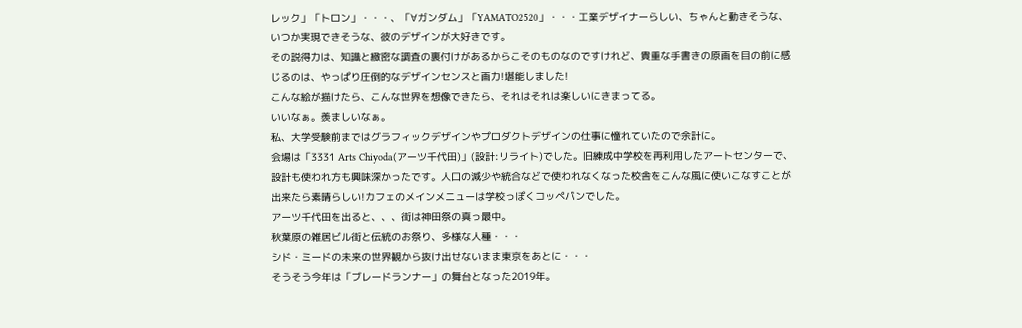レック」「トロン」・・・、「∀ガンダム」「YAMATO2520」・・・工業デザイナーらしい、ちゃんと動きそうな、いつか実現できそうな、彼のデザインが大好きです。
その説得力は、知識と緻密な調査の裏付けがあるからこそのものなのですけれど、貴重な手書きの原画を目の前に感じるのは、やっぱり圧倒的なデザインセンスと画力!堪能しました!
こんな絵が描けたら、こんな世界を想像できたら、それはそれは楽しいにきまってる。
いいなぁ。羨ましいなぁ。
私、大学受験前まではグラフィックデザインやプロダクトデザインの仕事に憧れていたので余計に。
会場は「3331 Arts Chiyoda(アーツ千代田)」(設計:リライト)でした。旧練成中学校を再利用したアートセンターで、設計も使われ方も興味深かったです。人口の減少や統合などで使われなくなった校舎をこんな風に使いこなすことが出来たら素晴らしい!カフェのメインメニューは学校っぽくコッペパンでした。
アーツ千代田を出ると、、、街は神田祭の真っ最中。
秋葉原の雑居ビル街と伝統のお祭り、多様な人種・・・
シド・ミードの未来の世界観から抜け出せないまま東京をあとに・・・
そうそう今年は「ブレードランナー」の舞台となった2019年。